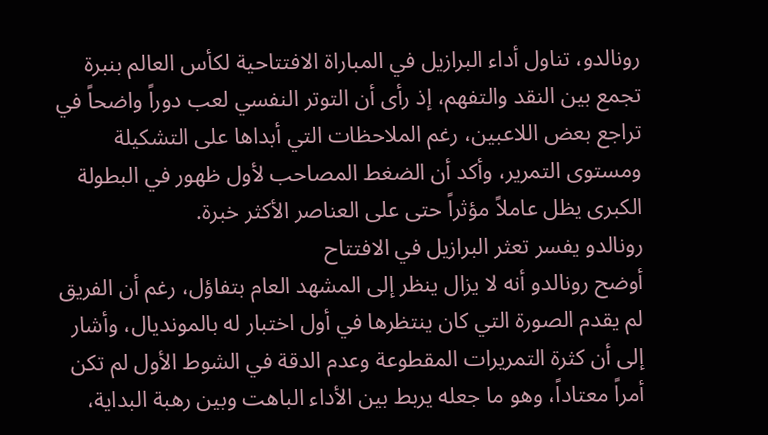رونالدو، تناول أداء البرازيل في المباراة الافتتاحية لكأس العالم بنبرة تجمع بين النقد والتفهم، إذ رأى أن التوتر النفسي لعب دوراً واضحاً في تراجع بعض اللاعبين، رغم الملاحظات التي أبداها على التشكيلة ومستوى التمرير، وأكد أن الضغط المصاحب لأول ظهور في البطولة الكبرى يظل عاملاً مؤثراً حتى على العناصر الأكثر خبرة.
رونالدو يفسر تعثر البرازيل في الافتتاح
أوضح رونالدو أنه لا يزال ينظر إلى المشهد العام بتفاؤل، رغم أن الفريق لم يقدم الصورة التي كان ينتظرها في أول اختبار له بالمونديال، وأشار إلى أن كثرة التمريرات المقطوعة وعدم الدقة في الشوط الأول لم تكن أمراً معتاداً، وهو ما جعله يربط بين الأداء الباهت وبين رهبة البداية،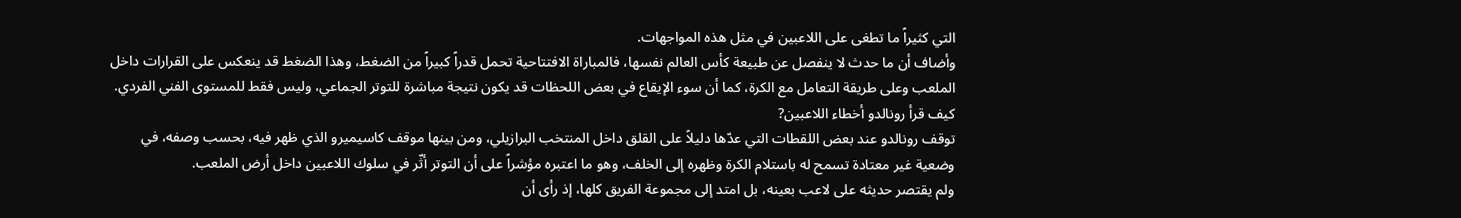التي كثيراً ما تطغى على اللاعبين في مثل هذه المواجهات.
وأضاف أن ما حدث لا ينفصل عن طبيعة كأس العالم نفسها، فالمباراة الافتتاحية تحمل قدراً كبيراً من الضغط، وهذا الضغط قد ينعكس على القرارات داخل الملعب وعلى طريقة التعامل مع الكرة، كما أن سوء الإيقاع في بعض اللحظات قد يكون نتيجة مباشرة للتوتر الجماعي، وليس فقط للمستوى الفني الفردي.
كيف قرأ رونالدو أخطاء اللاعبين?
توقف رونالدو عند بعض اللقطات التي عدّها دليلاً على القلق داخل المنتخب البرازيلي، ومن بينها موقف كاسيميرو الذي ظهر فيه، بحسب وصفه، في وضعية غير معتادة تسمح له باستلام الكرة وظهره إلى الخلف، وهو ما اعتبره مؤشراً على أن التوتر أثّر في سلوك اللاعبين داخل أرض الملعب.
ولم يقتصر حديثه على لاعب بعينه، بل امتد إلى مجموعة الفريق كلها، إذ رأى أن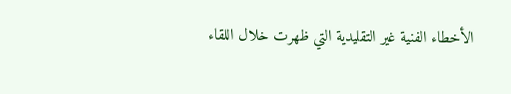الأخطاء الفنية غير التقليدية التي ظهرت خلال اللقاء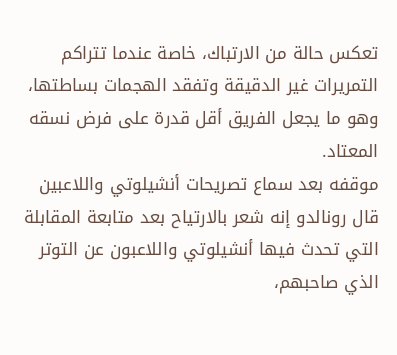تعكس حالة من الارتباك، خاصة عندما تتراكم التمريرات غير الدقيقة وتفقد الهجمات بساطتها، وهو ما يجعل الفريق أقل قدرة على فرض نسقه المعتاد.
موقفه بعد سماع تصريحات أنشيلوتي واللاعبين
قال رونالدو إنه شعر بالارتياح بعد متابعة المقابلة التي تحدث فيها أنشيلوتي واللاعبون عن التوتر الذي صاحبهم،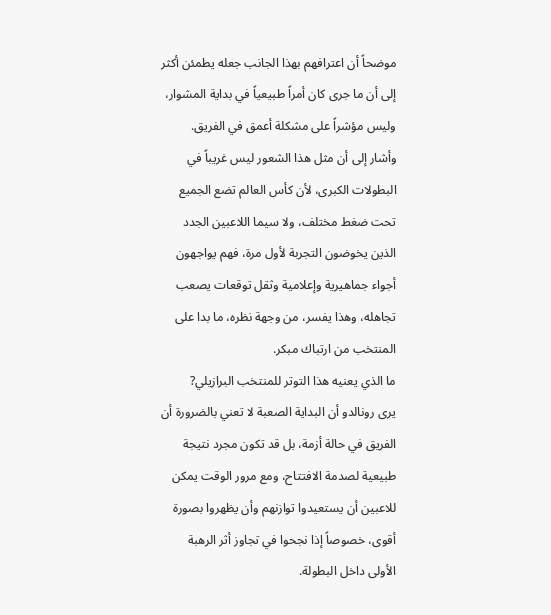موضحاً أن اعترافهم بهذا الجانب جعله يطمئن أكثر إلى أن ما جرى كان أمراً طبيعياً في بداية المشوار، وليس مؤشراً على مشكلة أعمق في الفريق.
وأشار إلى أن مثل هذا الشعور ليس غريباً في البطولات الكبرى، لأن كأس العالم تضع الجميع تحت ضغط مختلف، ولا سيما اللاعبين الجدد الذين يخوضون التجربة لأول مرة، فهم يواجهون أجواء جماهيرية وإعلامية وثقل توقعات يصعب تجاهله، وهذا يفسر، من وجهة نظره، ما بدا على المنتخب من ارتباك مبكر.
ما الذي يعنيه هذا التوتر للمنتخب البرازيلي?
يرى رونالدو أن البداية الصعبة لا تعني بالضرورة أن الفريق في حالة أزمة، بل قد تكون مجرد نتيجة طبيعية لصدمة الافتتاح، ومع مرور الوقت يمكن للاعبين أن يستعيدوا توازنهم وأن يظهروا بصورة أقوى، خصوصاً إذا نجحوا في تجاوز أثر الرهبة الأولى داخل البطولة.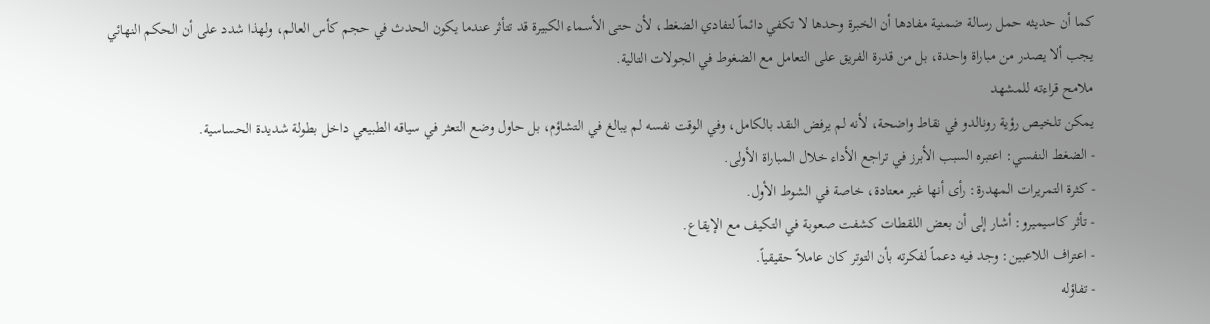كما أن حديثه حمل رسالة ضمنية مفادها أن الخبرة وحدها لا تكفي دائماً لتفادي الضغط، لأن حتى الأسماء الكبيرة قد تتأثر عندما يكون الحدث في حجم كأس العالم، ولهذا شدد على أن الحكم النهائي يجب ألا يصدر من مباراة واحدة، بل من قدرة الفريق على التعامل مع الضغوط في الجولات التالية.
ملامح قراءته للمشهد
يمكن تلخيص رؤية رونالدو في نقاط واضحة، لأنه لم يرفض النقد بالكامل، وفي الوقت نفسه لم يبالغ في التشاؤم، بل حاول وضع التعثر في سياقه الطبيعي داخل بطولة شديدة الحساسية.
- الضغط النفسي: اعتبره السبب الأبرز في تراجع الأداء خلال المباراة الأولى.
- كثرة التمريرات المهدرة: رأى أنها غير معتادة، خاصة في الشوط الأول.
- تأثر كاسيميرو: أشار إلى أن بعض اللقطات كشفت صعوبة في التكيف مع الإيقاع.
- اعتراف اللاعبين: وجد فيه دعماً لفكرته بأن التوتر كان عاملاً حقيقياً.
- تفاؤله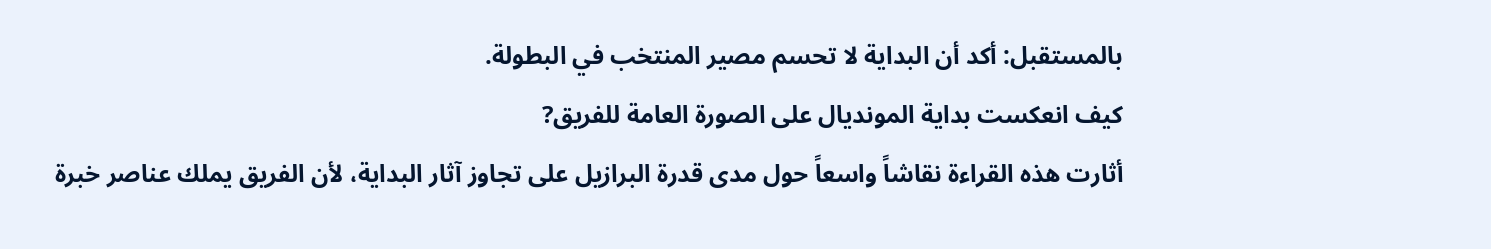بالمستقبل: أكد أن البداية لا تحسم مصير المنتخب في البطولة.
كيف انعكست بداية المونديال على الصورة العامة للفريق?
أثارت هذه القراءة نقاشاً واسعاً حول مدى قدرة البرازيل على تجاوز آثار البداية، لأن الفريق يملك عناصر خبرة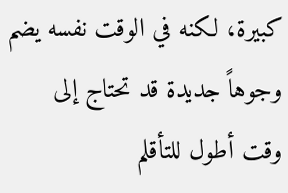كبيرة، لكنه في الوقت نفسه يضم وجوهاً جديدة قد تحتاج إلى وقت أطول للتأقلم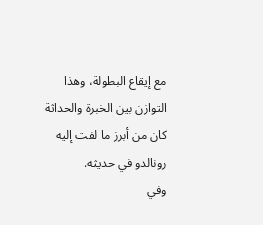مع إيقاع البطولة، وهذا التوازن بين الخبرة والحداثة كان من أبرز ما لفت إليه رونالدو في حديثه.
وفي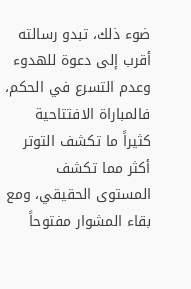ضوء ذلك، تبدو رسالته أقرب إلى دعوة للهدوء وعدم التسرع في الحكم، فالمباراة الافتتاحية كثيراً ما تكشف التوتر أكثر مما تكشف المستوى الحقيقي، ومع بقاء المشوار مفتوحاً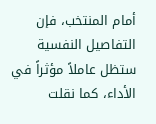أمام المنتخب، فإن التفاصيل النفسية ستظل عاملاً مؤثراً في الأداء، كما نقلت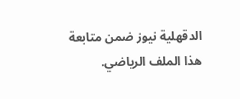الدقهلية نيوز ضمن متابعة هذا الملف الرياضي.